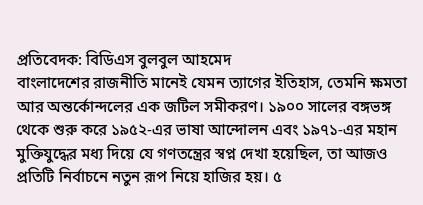প্রতিবেদক: বিডিএস বুলবুল আহমেদ
বাংলাদেশের রাজনীতি মানেই যেমন ত্যাগের ইতিহাস, তেমনি ক্ষমতা আর অন্তর্কোন্দলের এক জটিল সমীকরণ। ১৯০০ সালের বঙ্গভঙ্গ থেকে শুরু করে ১৯৫২-এর ভাষা আন্দোলন এবং ১৯৭১-এর মহান মুক্তিযুদ্ধের মধ্য দিয়ে যে গণতন্ত্রের স্বপ্ন দেখা হয়েছিল, তা আজও প্রতিটি নির্বাচনে নতুন রূপ নিয়ে হাজির হয়। ৫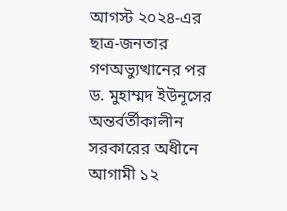আগস্ট ২০২৪-এর ছাত্র-জনতার গণঅভ্যুত্থানের পর ড. মুহাম্মদ ইউনূসের অন্তর্বর্তীকালীন সরকারের অধীনে আগামী ১২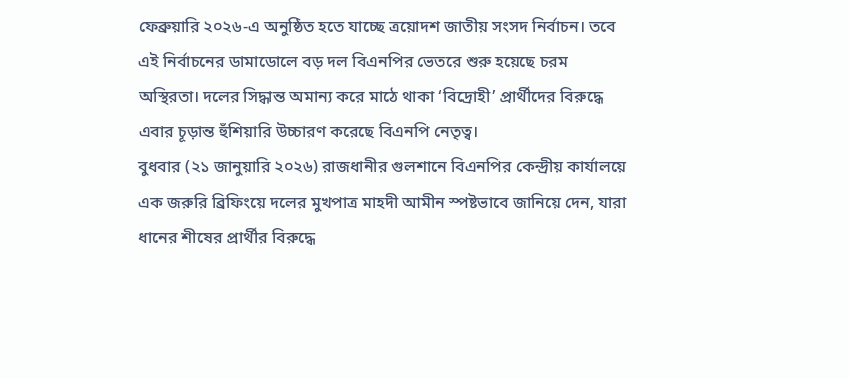ফেব্রুয়ারি ২০২৬-এ অনুষ্ঠিত হতে যাচ্ছে ত্রয়োদশ জাতীয় সংসদ নির্বাচন। তবে এই নির্বাচনের ডামাডোলে বড় দল বিএনপির ভেতরে শুরু হয়েছে চরম অস্থিরতা। দলের সিদ্ধান্ত অমান্য করে মাঠে থাকা ‘বিদ্রোহী’ প্রার্থীদের বিরুদ্ধে এবার চূড়ান্ত হুঁশিয়ারি উচ্চারণ করেছে বিএনপি নেতৃত্ব।
বুধবার (২১ জানুয়ারি ২০২৬) রাজধানীর গুলশানে বিএনপির কেন্দ্রীয় কার্যালয়ে এক জরুরি ব্রিফিংয়ে দলের মুখপাত্র মাহদী আমীন স্পষ্টভাবে জানিয়ে দেন, যারা ধানের শীষের প্রার্থীর বিরুদ্ধে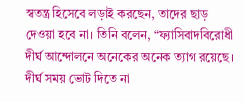স্বতন্ত্র হিসেবে লড়াই করছেন, তাদের ছাড় দেওয়া হবে না। তিনি বলেন, “ফ্যাসিবাদবিরোধী দীর্ঘ আন্দোলনে অনেকের অনেক ত্যাগ রয়েছে। দীর্ঘ সময় ভোট দিতে না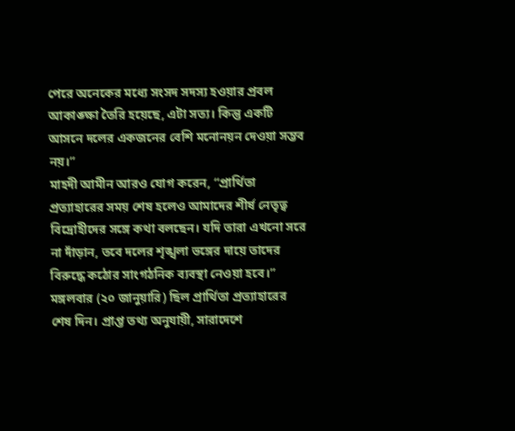পেরে অনেকের মধ্যে সংসদ সদস্য হওয়ার প্রবল আকাঙ্ক্ষা তৈরি হয়েছে, এটা সত্য। কিন্তু একটি আসনে দলের একজনের বেশি মনোনয়ন দেওয়া সম্ভব নয়।”
মাহদী আমীন আরও যোগ করেন, “প্রার্থিতা প্রত্যাহারের সময় শেষ হলেও আমাদের শীর্ষ নেতৃত্ব বিদ্রোহীদের সঙ্গে কথা বলছেন। যদি তারা এখনো সরে না দাঁড়ান, তবে দলের শৃঙ্খলা ভঙ্গের দায়ে তাদের বিরুদ্ধে কঠোর সাংগঠনিক ব্যবস্থা নেওয়া হবে।”
মঙ্গলবার (২০ জানুয়ারি) ছিল প্রার্থিতা প্রত্যাহারের শেষ দিন। প্রাপ্ত তথ্য অনুযায়ী, সারাদেশে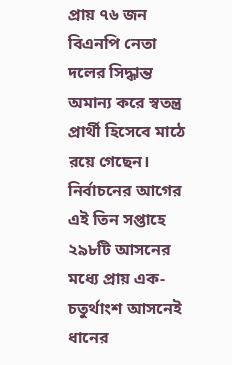প্রায় ৭৬ জন বিএনপি নেতা দলের সিদ্ধান্ত অমান্য করে স্বতন্ত্র প্রার্থী হিসেবে মাঠে রয়ে গেছেন। নির্বাচনের আগের এই তিন সপ্তাহে ২৯৮টি আসনের মধ্যে প্রায় এক-চতুর্থাংশ আসনেই ধানের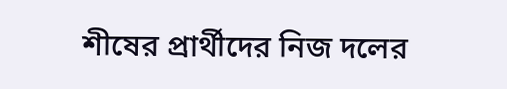শীষের প্রার্থীদের নিজ দলের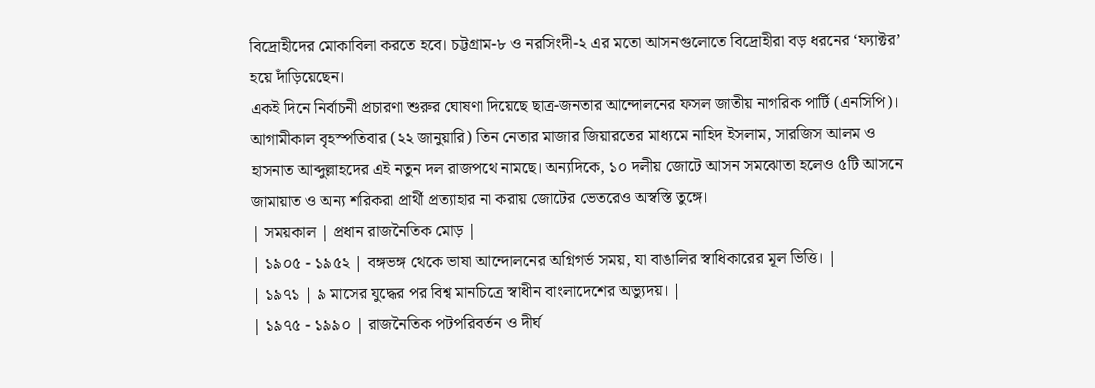বিদ্রোহীদের মোকাবিলা করতে হবে। চট্টগ্রাম-৮ ও নরসিংদী-২ এর মতো আসনগুলোতে বিদ্রোহীরা বড় ধরনের ‘ফ্যাক্টর’ হয়ে দাঁড়িয়েছেন।
একই দিনে নির্বাচনী প্রচারণা শুরুর ঘোষণা দিয়েছে ছাত্র-জনতার আন্দোলনের ফসল জাতীয় নাগরিক পার্টি (এনসিপি)। আগামীকাল বৃহস্পতিবার (২২ জানুয়ারি) তিন নেতার মাজার জিয়ারতের মাধ্যমে নাহিদ ইসলাম, সারজিস আলম ও হাসনাত আব্দুল্লাহদের এই নতুন দল রাজপথে নামছে। অন্যদিকে, ১০ দলীয় জোটে আসন সমঝোতা হলেও ৫টি আসনে জামায়াত ও অন্য শরিকরা প্রার্থী প্রত্যাহার না করায় জোটের ভেতরেও অস্বস্তি তুঙ্গে।
| সময়কাল | প্রধান রাজনৈতিক মোড় |
| ১৯০৫ - ১৯৫২ | বঙ্গভঙ্গ থেকে ভাষা আন্দোলনের অগ্নিগর্ভ সময়, যা বাঙালির স্বাধিকারের মূল ভিত্তি। |
| ১৯৭১ | ৯ মাসের যুদ্ধের পর বিশ্ব মানচিত্রে স্বাধীন বাংলাদেশের অভ্যুদয়। |
| ১৯৭৫ - ১৯৯০ | রাজনৈতিক পটপরিবর্তন ও দীর্ঘ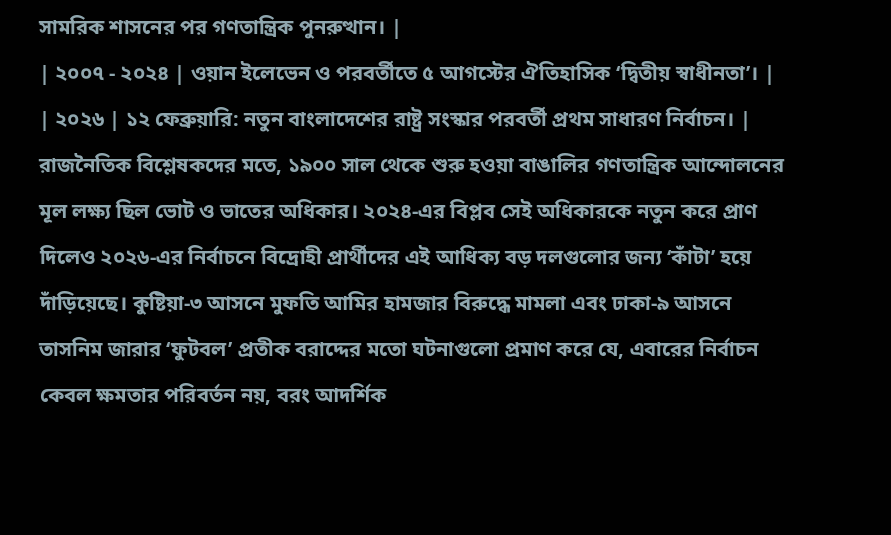সামরিক শাসনের পর গণতান্ত্রিক পুনরুত্থান। |
| ২০০৭ - ২০২৪ | ওয়ান ইলেভেন ও পরবর্তীতে ৫ আগস্টের ঐতিহাসিক ‘দ্বিতীয় স্বাধীনতা’। |
| ২০২৬ | ১২ ফেব্রুয়ারি: নতুন বাংলাদেশের রাষ্ট্র সংস্কার পরবর্তী প্রথম সাধারণ নির্বাচন। |
রাজনৈতিক বিশ্লেষকদের মতে, ১৯০০ সাল থেকে শুরু হওয়া বাঙালির গণতান্ত্রিক আন্দোলনের মূল লক্ষ্য ছিল ভোট ও ভাতের অধিকার। ২০২৪-এর বিপ্লব সেই অধিকারকে নতুন করে প্রাণ দিলেও ২০২৬-এর নির্বাচনে বিদ্রোহী প্রার্থীদের এই আধিক্য বড় দলগুলোর জন্য ‘কাঁটা’ হয়ে দাঁড়িয়েছে। কুষ্টিয়া-৩ আসনে মুফতি আমির হামজার বিরুদ্ধে মামলা এবং ঢাকা-৯ আসনে তাসনিম জারার ‘ফুটবল’ প্রতীক বরাদ্দের মতো ঘটনাগুলো প্রমাণ করে যে, এবারের নির্বাচন কেবল ক্ষমতার পরিবর্তন নয়, বরং আদর্শিক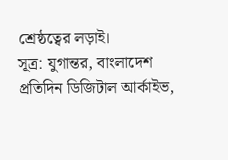শ্রেষ্ঠত্বের লড়াই।
সূত্র: যুগান্তর, বাংলাদেশ প্রতিদিন ডিজিটাল আর্কাইভ,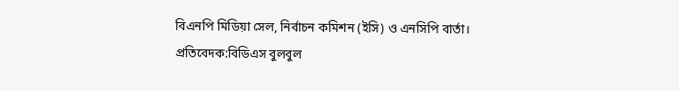বিএনপি মিডিয়া সেল, নির্বাচন কমিশন (ইসি) ও এনসিপি বার্তা।
প্রতিবেদক:বিডিএস বুলবুল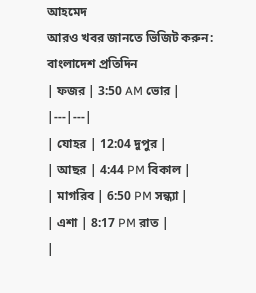আহমেদ
আরও খবর জানতে ভিজিট করুন: বাংলাদেশ প্রতিদিন
| ফজর | 3:50 AM ভোর |
|---|---|
| যোহর | 12:04 দুপুর |
| আছর | 4:44 PM বিকাল |
| মাগরিব | 6:50 PM সন্ধ্যা |
| এশা | 8:17 PM রাত |
|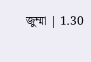জুম্মা | 1.30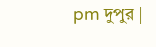pm দুপুর |